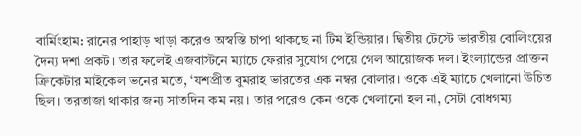বার্মিংহাম: রানের পাহাড় খাড়া করেও অস্বস্তি চাপা থাকছে না টিম ইন্ডিয়ার। দ্বিতীয় টেস্টে ভারতীয় বোলিংয়ের দৈন্য দশা প্রকট। তার ফলেই এজবাস্টনে ম্যাচে ফেরার সুযোগ পেয়ে গেল আয়োজক দল। ইংল্যান্ডের প্রাক্তন ক্রিকেটার মাইকেল ভনের মতে, ‘যশপ্রীত বুমরাহ ভারতের এক নম্বর বোলার। ওকে এই ম্যাচে খেলানো উচিত ছিল। তরতাজা থাকার জন্য সাতদিন কম নয়। তার পরেও কেন ওকে খেলানো হল না, সেটা বোধগম্য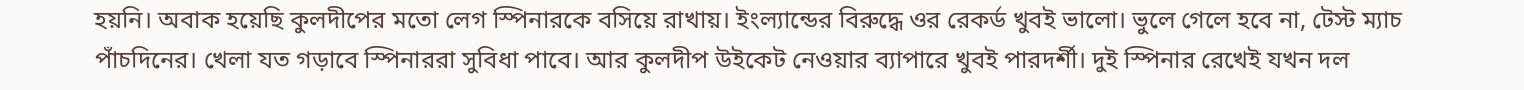হয়নি। অবাক হয়েছি কুলদীপের মতো লেগ স্পিনারকে বসিয়ে রাখায়। ইংল্যান্ডের বিরুদ্ধে ওর রেকর্ড খুবই ভালো। ভুলে গেলে হবে না, টেস্ট ম্যাচ পাঁচদিনের। খেলা যত গড়াবে স্পিনাররা সুবিধা পাবে। আর কুলদীপ উইকেট নেওয়ার ব্যাপারে খুবই পারদর্শী। দুই স্পিনার রেখেই যখন দল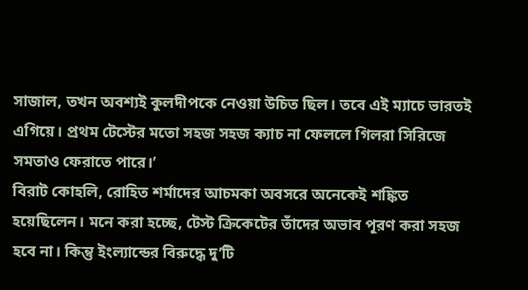সাজাল, তখন অবশ্যই কুলদীপকে নেওয়া উচিত ছিল। তবে এই ম্যাচে ভারতই এগিয়ে। প্রথম টেস্টের মতো সহজ সহজ ক্যাচ না ফেললে গিলরা সিরিজে সমতাও ফেরাতে পারে।’
বিরাট কোহলি, রোহিত শর্মাদের আচমকা অবসরে অনেকেই শঙ্কিত হয়েছিলেন। মনে করা হচ্ছে, টেস্ট ক্রিকেটের তাঁদের অভাব পূরণ করা সহজ হবে না। কিন্তু ইংল্যান্ডের বিরুদ্ধে দু’টি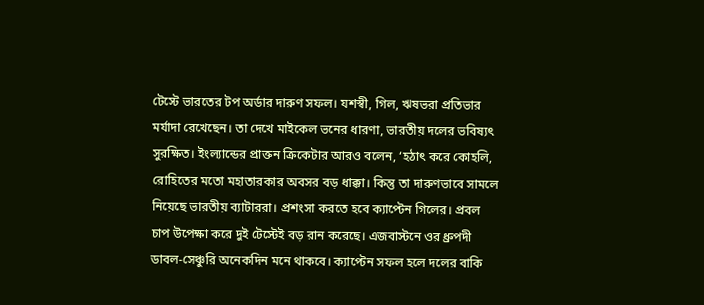টেস্টে ভারতের টপ অর্ডার দারুণ সফল। যশস্বী, গিল, ঋষভরা প্রতিভার মর্যাদা রেখেছেন। তা দেখে মাইকেল ভনের ধারণা, ভারতীয় দলের ভবিষ্যৎ সুরক্ষিত। ইংল্যান্ডের প্রাক্তন ক্রিকেটার আরও বলেন, ‘হঠাৎ করে কোহলি, রোহিতের মতো মহাতারকার অবসর বড় ধাক্কা। কিন্তু তা দারুণভাবে সামলে নিয়েছে ভারতীয় ব্যাটাররা। প্রশংসা করতে হবে ক্যাপ্টেন গিলের। প্রবল চাপ উপেক্ষা করে দুই টেস্টেই বড় রান করেছে। এজবাস্টনে ওর ধ্রুপদী ডাবল-সেঞ্চুরি অনেকদিন মনে থাকবে। ক্যাপ্টেন সফল হলে দলের বাকি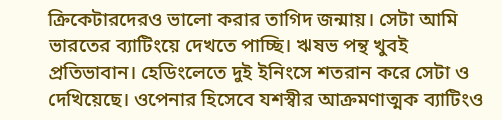ক্রিকেটারদেরও ভালো করার তাগিদ জন্মায়। সেটা আমি ভারতের ব্যাটিংয়ে দেখতে পাচ্ছি। ঋষভ পন্থ খুবই প্রতিভাবান। হেডিংলেতে দুই ইনিংসে শতরান করে সেটা ও দেখিয়েছে। ওপেনার হিসেবে যশস্বীর আক্রমণাত্মক ব্যাটিংও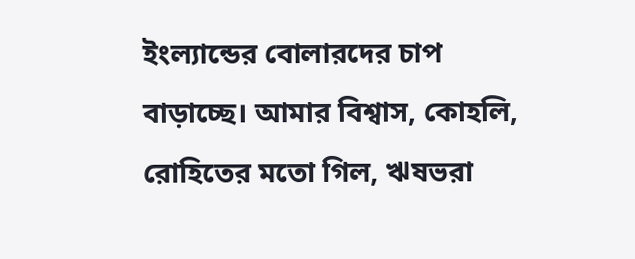ইংল্যান্ডের বোলারদের চাপ বাড়াচ্ছে। আমার বিশ্বাস, কোহলি, রোহিতের মতো গিল, ঋষভরা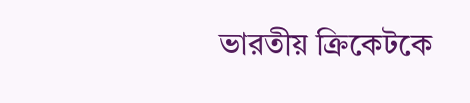ভারতীয় ক্রিকেটকে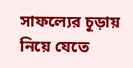সাফল্যের চূড়ায় নিয়ে যেতে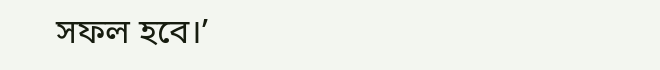সফল হবে।’